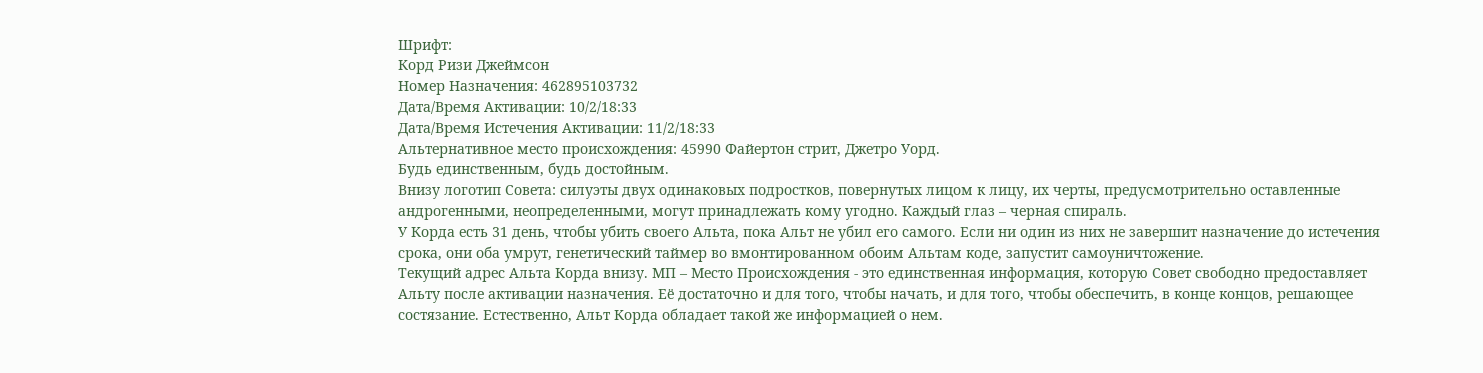Шрифт:
Корд Ризи Джеймсон
Номер Назначения: 462895103732
Дата/Время Активации: 10/2/18:33
Дата/Время Истечения Активации: 11/2/18:33
Альтернативное место происхождения: 45990 Файертон стрит, Джетро Уорд.
Будь единственным, будь достойным.
Внизу логотип Совета: силуэты двух одинаковых подростков, повернутых лицом к лицу, их черты, предусмотрительно оставленные андрогенными, неопределенными, могут принадлежать кому угодно. Каждый глаз – черная спираль.
У Корда есть 31 день, чтобы убить своего Альта, пока Альт не убил его самого. Если ни один из них не завершит назначение до истечения срока, они оба умрут, генетический таймер во вмонтированном обоим Альтам коде, запустит самоуничтожение.
Текущий адрес Альта Корда внизу. МП – Место Происхождения - это единственная информация, которую Совет свободно предоставляет Альту после активации назначения. Её достаточно и для того, чтобы начать, и для того, чтобы обеспечить, в конце концов, решающее состязание. Естественно, Альт Корда обладает такой же информацией о нем.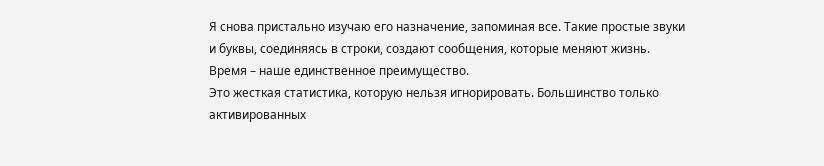Я снова пристально изучаю его назначение, запоминая все. Такие простые звуки и буквы, соединяясь в строки, создают сообщения, которые меняют жизнь. Время – наше единственное преимущество.
Это жесткая статистика, которую нельзя игнорировать. Большинство только активированных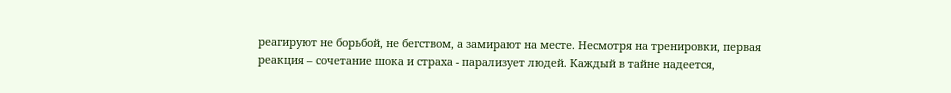реагируют не борьбой, не бегством, а замирают на месте. Несмотря на тренировки, первая реакция – сочетание шока и страха - парализует людей. Каждый в тайне надеется,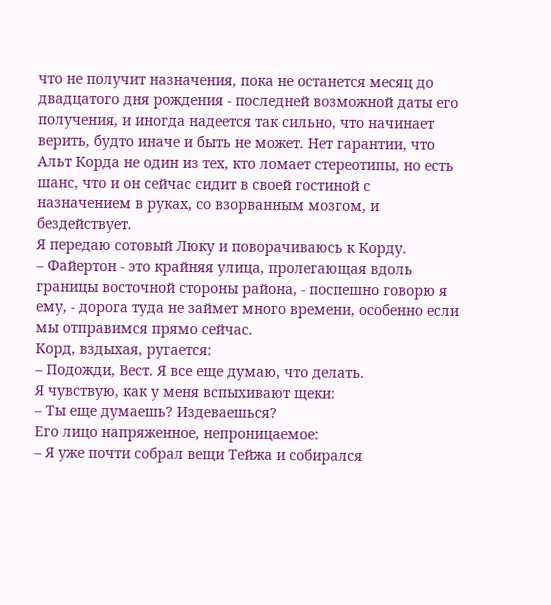что не получит назначения, пока не останется месяц до двадцатого дня рождения - последней возможной даты его получения, и иногда надеется так сильно, что начинает верить, будто иначе и быть не может. Нет гарантии, что Альт Корда не один из тех, кто ломает стереотипы, но есть шанс, что и он сейчас сидит в своей гостиной с назначением в руках, со взорванным мозгом, и бездействует.
Я передаю сотовый Люку и поворачиваюсь к Корду.
– Файертон - это крайняя улица, пролегающая вдоль границы восточной стороны района, - поспешно говорю я ему, - дорога туда не займет много времени, особенно если мы отправимся прямо сейчас.
Корд, вздыхая, ругается:
– Подожди, Вест. Я все еще думаю, что делать.
Я чувствую, как у меня вспыхивают щеки:
– Ты еще думаешь? Издеваешься?
Его лицо напряженное, непроницаемое:
– Я уже почти собрал вещи Тейжа и собирался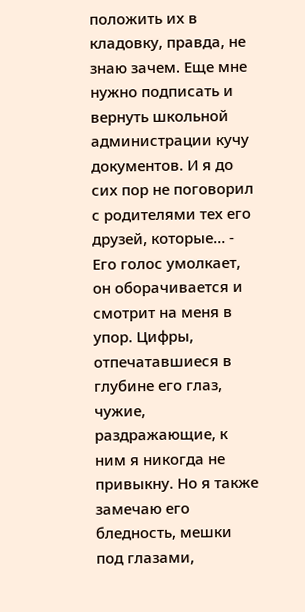положить их в кладовку, правда, не знаю зачем. Еще мне нужно подписать и вернуть школьной администрации кучу документов. И я до сих пор не поговорил с родителями тех его друзей, которые… - Его голос умолкает, он оборачивается и смотрит на меня в упор. Цифры, отпечатавшиеся в глубине его глаз, чужие, раздражающие, к ним я никогда не привыкну. Но я также замечаю его бледность, мешки под глазами,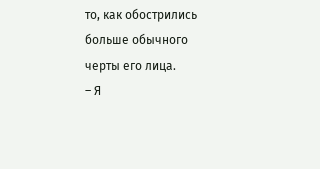то, как обострились больше обычного черты его лица.
– Я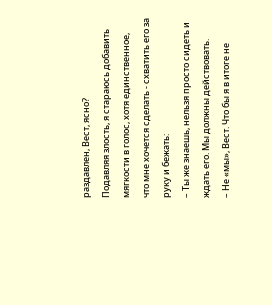раздавлен, Вест, ясно?
Подавляя злость, я стараюсь добавить мягкости в голос, хотя единственное, что мне хочется сделать - схватить его за руку и бежать:
– Ты же знаешь, нельзя просто сидеть и ждать его. Мы должны действовать.
– Не «мы», Вест. Что бы я в итоге не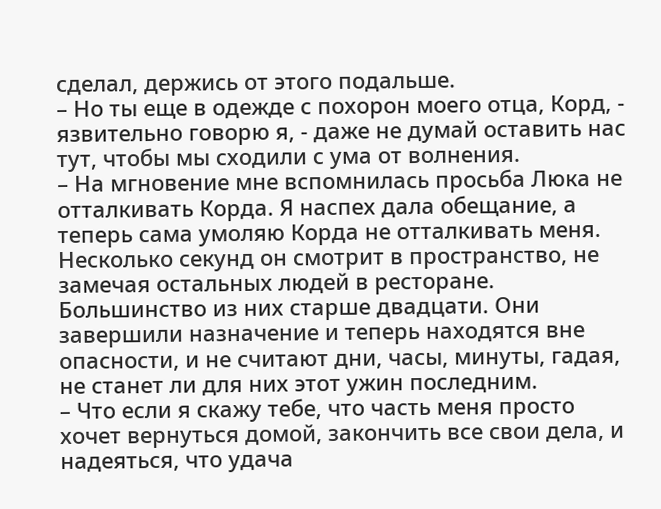сделал, держись от этого подальше.
– Но ты еще в одежде с похорон моего отца, Корд, - язвительно говорю я, - даже не думай оставить нас тут, чтобы мы сходили с ума от волнения.
– На мгновение мне вспомнилась просьба Люка не отталкивать Корда. Я наспех дала обещание, а теперь сама умоляю Корда не отталкивать меня.
Несколько секунд он смотрит в пространство, не замечая остальных людей в ресторане. Большинство из них старше двадцати. Они завершили назначение и теперь находятся вне опасности, и не считают дни, часы, минуты, гадая, не станет ли для них этот ужин последним.
– Что если я скажу тебе, что часть меня просто хочет вернуться домой, закончить все свои дела, и надеяться, что удача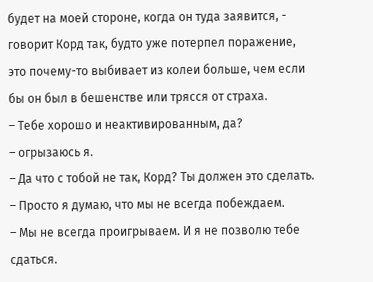будет на моей стороне, когда он туда заявится, - говорит Корд так, будто уже потерпел поражение, это почему-то выбивает из колеи больше, чем если бы он был в бешенстве или трясся от страха.
– Тебе хорошо и неактивированным, да?
– огрызаюсь я.
– Да что с тобой не так, Корд? Ты должен это сделать.
– Просто я думаю, что мы не всегда побеждаем.
– Мы не всегда проигрываем. И я не позволю тебе сдаться.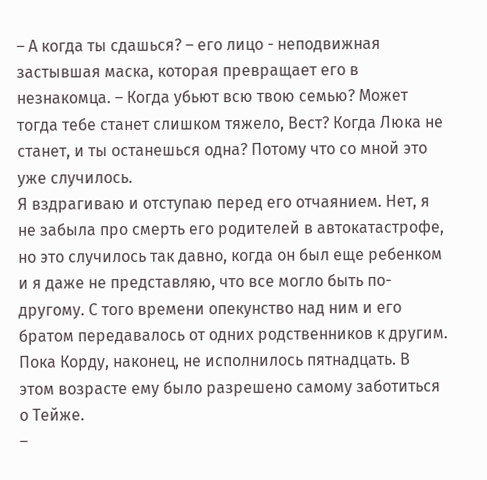– А когда ты сдашься? – его лицо - неподвижная застывшая маска, которая превращает его в незнакомца. – Когда убьют всю твою семью? Может тогда тебе станет слишком тяжело, Вест? Когда Люка не станет, и ты останешься одна? Потому что со мной это уже случилось.
Я вздрагиваю и отступаю перед его отчаянием. Нет, я не забыла про смерть его родителей в автокатастрофе, но это случилось так давно, когда он был еще ребенком и я даже не представляю, что все могло быть по-другому. С того времени опекунство над ним и его братом передавалось от одних родственников к другим. Пока Корду, наконец, не исполнилось пятнадцать. В этом возрасте ему было разрешено самому заботиться о Тейже.
–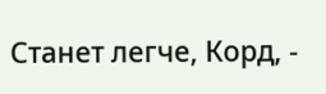Станет легче, Корд, -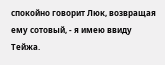спокойно говорит Люк, возвращая ему сотовый, - я имею ввиду Тейжа.